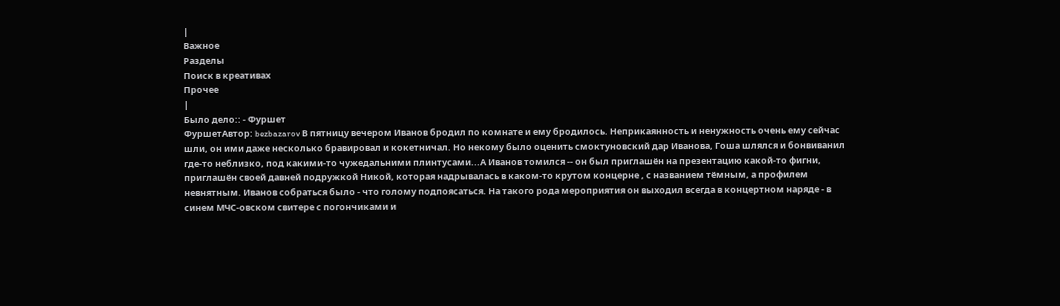|
Важное
Разделы
Поиск в креативах
Прочее
|
Было дело:: - Фуршет
ФуршетАвтор: bezbazarov В пятницу вечером Иванов бродил по комнате и ему бродилось. Неприкаянность и ненужность очень ему сейчас шли, он ими даже несколько бравировал и кокетничал. Но некому было оценить смоктуновский дар Иванова, Гоша шлялся и бонвиванил где-то неблизко, под какими-то чужедальними плинтусами...А Иванов томился -- он был приглашён на презентацию какой-то фигни, приглашён своей давней подружкой Никой, которая надрывалась в каком-то крутом концерне , с названием тёмным, а профилем невнятным. Иванов собраться было - что голому подпоясаться. На такого рода мероприятия он выходил всегда в концертном наряде - в синем МЧС-овском свитере с погончиками и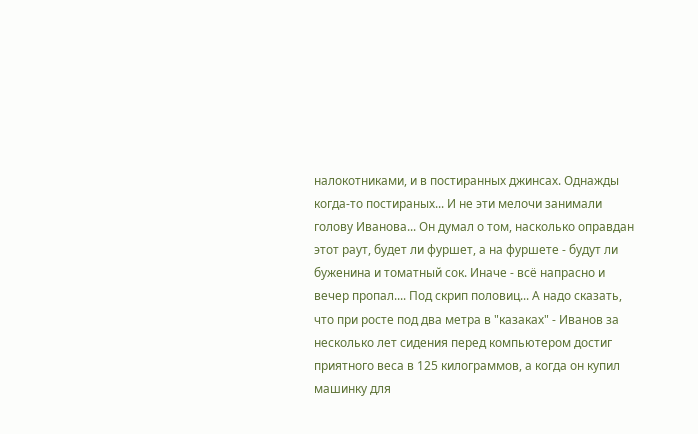налокотниками, и в постиранных джинсах. Однажды когда-то постираных... И не эти мелочи занимали голову Иванова... Он думал о том, насколько оправдан этот раут, будет ли фуршет, а на фуршете - будут ли буженина и томатный сок. Иначе - всё напрасно и вечер пропал.... Под скрип половиц... А надо сказать, что при росте под два метра в "казаках" - Иванов за несколько лет сидения перед компьютером достиг приятного веса в 125 килограммов, а когда он купил машинку для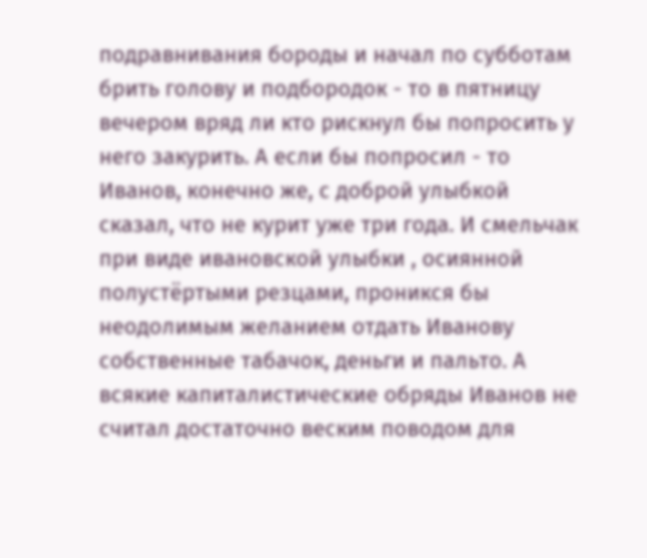подравнивания бороды и начал по субботам брить голову и подбородок - то в пятницу вечером вряд ли кто рискнул бы попросить у него закурить. А если бы попросил - то Иванов, конечно же, с доброй улыбкой сказал, что не курит уже три года. И смельчак при виде ивановской улыбки , осиянной полустёртыми резцами, проникся бы неодолимым желанием отдать Иванову собственные табачок, деньги и пальто. А всякие капиталистические обряды Иванов не считал достаточно веским поводом для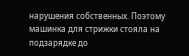нарушения собственных. Поэтому машинка для стрижки стояла на подзарядке до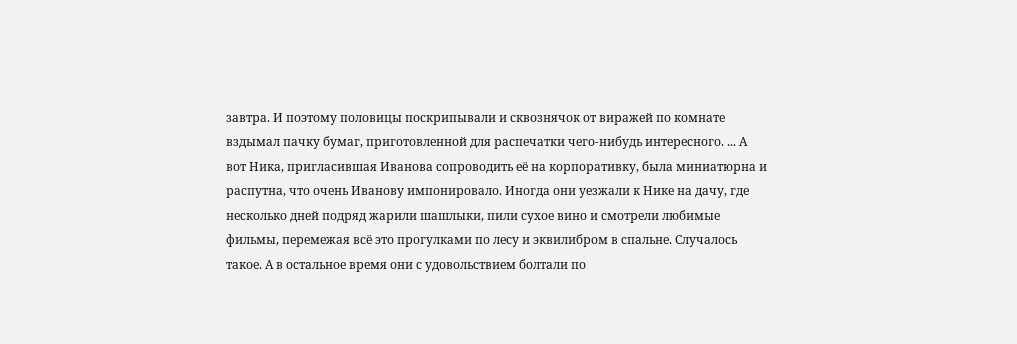завтра. И поэтому половицы поскрипывали и сквознячок от виражей по комнате вздымал пачку бумаг, приготовленной для распечатки чего-нибудь интересного. ... А вот Ника, пригласившая Иванова сопроводить её на корпоративку, была миниатюрна и распутна, что очень Иванову импонировало. Иногда они уезжали к Нике на дачу, где несколько дней подряд жарили шашлыки, пили сухое вино и смотрели любимые фильмы, перемежая всё это прогулками по лесу и эквилибром в спальне. Случалось такое. А в остальное время они с удовольствием болтали по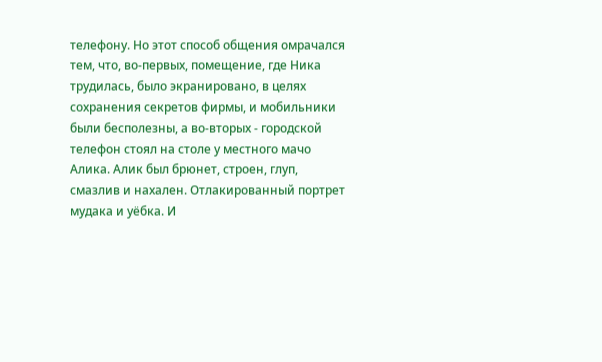телефону. Но этот способ общения омрачался тем, что, во-первых, помещение, где Ника трудилась, было экранировано, в целях сохранения секретов фирмы, и мобильники были бесполезны, а во-вторых - городской телефон стоял на столе у местного мачо Алика. Алик был брюнет, строен, глуп, смазлив и нахален. Отлакированный портрет мудака и уёбка. И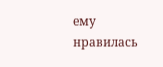ему нравилась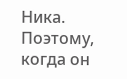Ника. Поэтому, когда он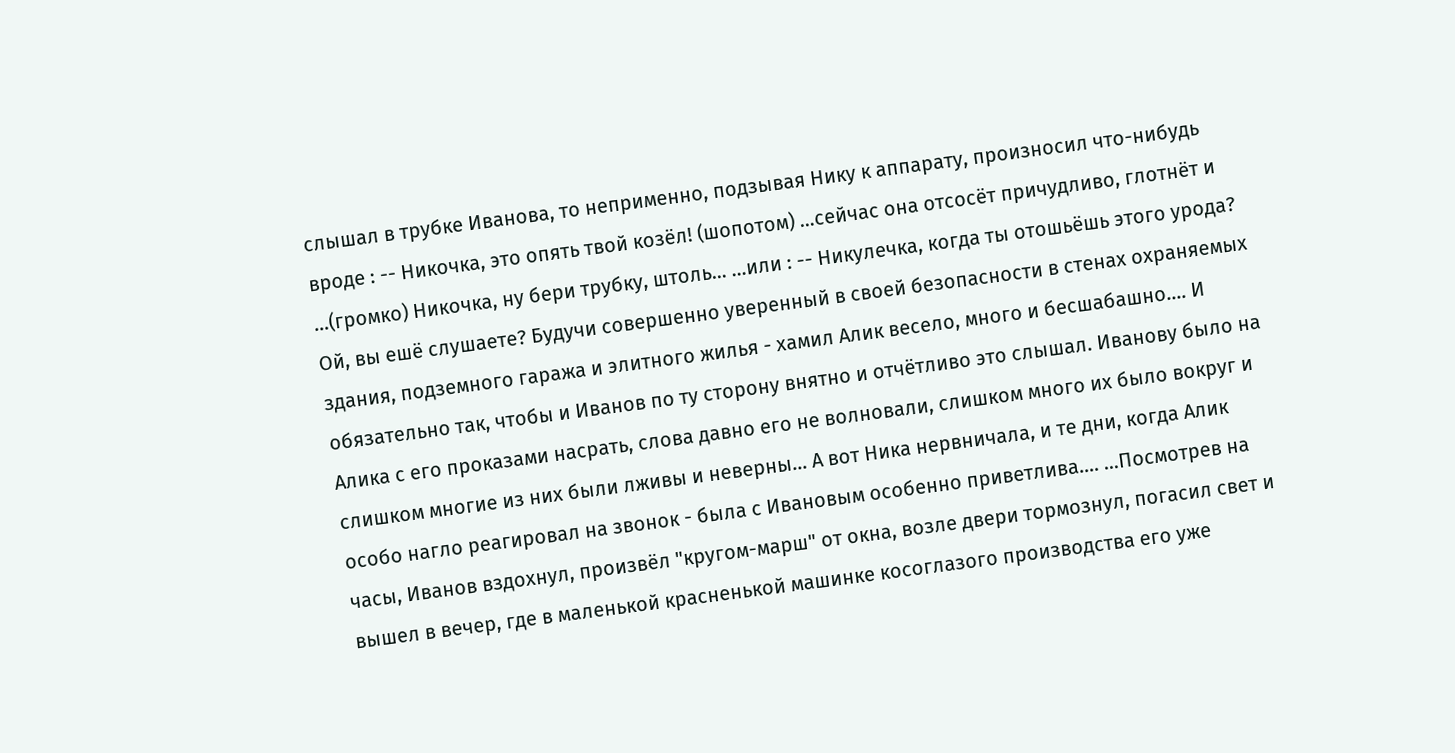слышал в трубке Иванова, то неприменно, подзывая Нику к аппарату, произносил что-нибудь вроде : -- Никочка, это опять твой козёл! (шопотом) …сейчас она отсосёт причудливо, глотнёт и …(громко) Никочка, ну бери трубку, штоль… ...или : -- Никулечка, когда ты отошьёшь этого урода? Ой, вы ешё слушаете? Будучи совершенно уверенный в своей безопасности в стенах охраняемых здания, подземного гаража и элитного жилья - хамил Алик весело, много и бесшабашно.... И обязательно так, чтобы и Иванов по ту сторону внятно и отчётливо это слышал. Иванову было на Алика с его проказами насрать, слова давно его не волновали, слишком много их было вокруг и слишком многие из них были лживы и неверны... А вот Ника нервничала, и те дни, когда Алик особо нагло реагировал на звонок - была с Ивановым особенно приветлива.... ...Посмотрев на часы, Иванов вздохнул, произвёл "кругом-марш" от окна, возле двери тормознул, погасил свет и вышел в вечер, где в маленькой красненькой машинке косоглазого производства его уже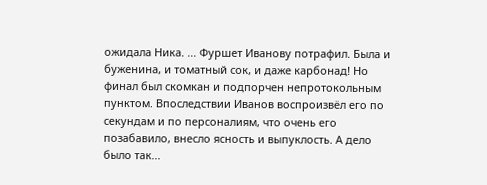ожидала Ника. ... Фуршет Иванову потрафил. Была и буженина, и томатный сок, и даже карбонад! Но финал был скомкан и подпорчен непротокольным пунктом. Впоследствии Иванов воспроизвёл его по секундам и по персоналиям, что очень его позабавило, внесло ясность и выпуклость. А дело было так...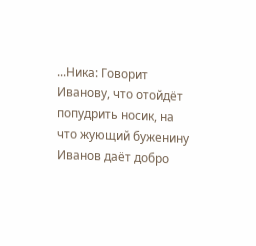...Ника: Говорит Иванову, что отойдёт попудрить носик, на что жующий буженину Иванов даёт добро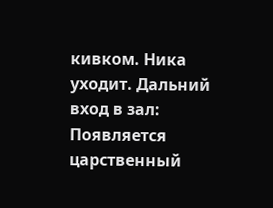кивком. Ника уходит. Дальний вход в зал: Появляется царственный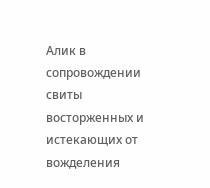Алик в сопровождении свиты восторженных и истекающих от вожделения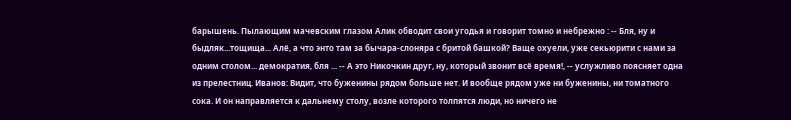барышень. Пылающим мачевским глазом Алик обводит свои угодья и говорит томно и небрежно : -- Бля, ну и быдляк...тощища... Алё, а что энто там за бычара-слоняра с бритой башкой? Ваще охуели, уже секьюрити с нами за одним столом... демократия, бля ... -- А это Никочкин друг, ну, который звонит всё время!, -- услужливо поясняет одна из прелестниц. Иванов: Видит, что буженины рядом больше нет. И вообще рядом уже ни буженины, ни томатного сока. И он направляется к дальнему столу, возле которого толпятся люди, но ничего не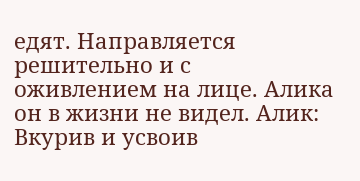едят. Направляется решительно и с оживлением на лице. Алика он в жизни не видел. Алик: Вкурив и усвоив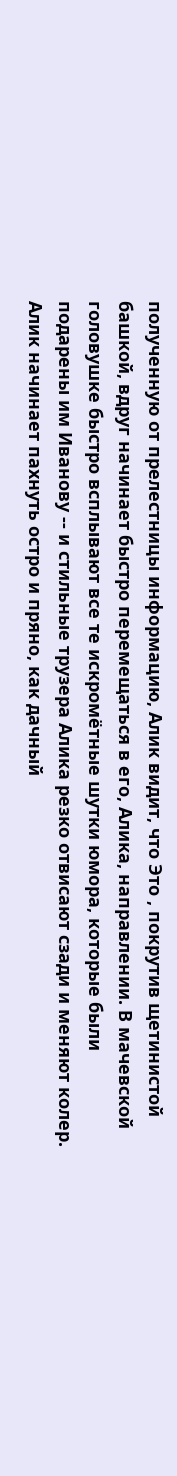полученную от прелестницы информацию, Алик видит, что Это , покрутив щетинистой башкой, вдруг начинает быстро перемещаться в его, Алика, направлении. В мачевской головушке быстро всплывают все те искромётные шутки юмора, которые были подарены им Иванову -- и стильные трузера Алика резко отвисают сзади и меняют колер. Алик начинает пахнуть остро и пряно, как дачный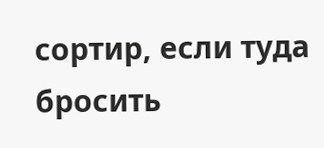сортир, если туда бросить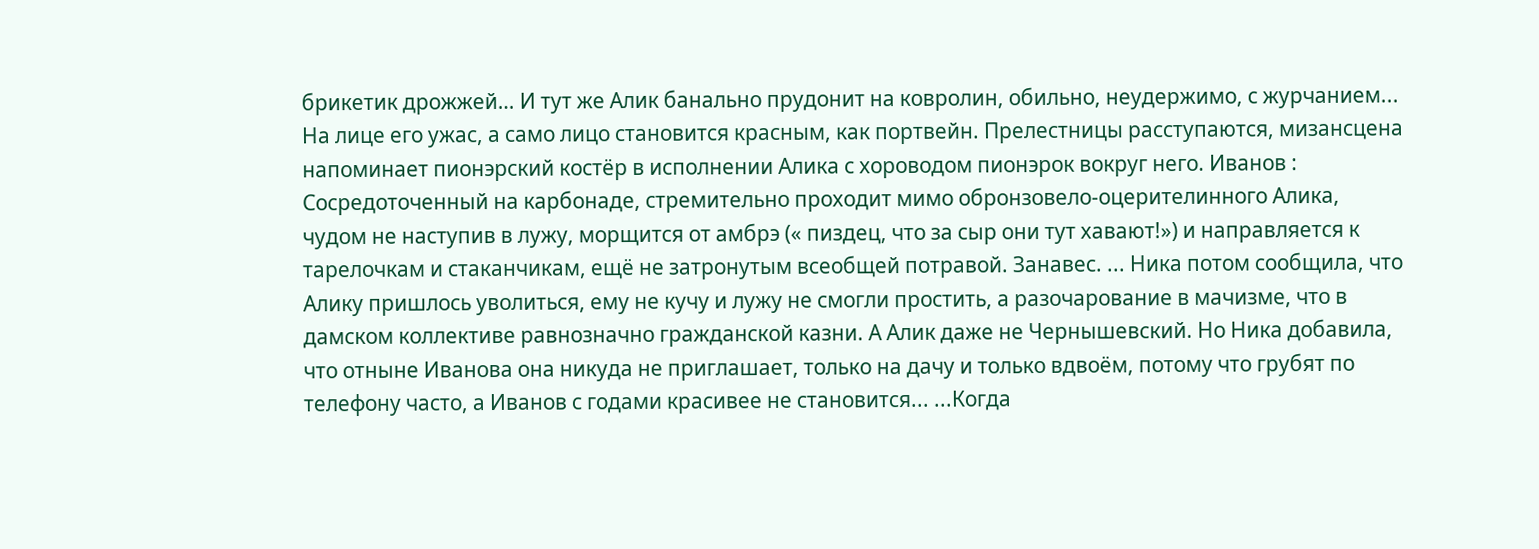брикетик дрожжей… И тут же Алик банально прудонит на ковролин, обильно, неудержимо, с журчанием... На лице его ужас, а само лицо становится красным, как портвейн. Прелестницы расступаются, мизансцена напоминает пионэрский костёр в исполнении Алика с хороводом пионэрок вокруг него. Иванов : Сосредоточенный на карбонаде, стремительно проходит мимо обронзовело-оцерителинного Алика, чудом не наступив в лужу, морщится от амбрэ (« пиздец, что за сыр они тут хавают!») и направляется к тарелочкам и стаканчикам, ещё не затронутым всеобщей потравой. Занавес. ... Ника потом сообщила, что Алику пришлось уволиться, ему не кучу и лужу не смогли простить, а разочарование в мачизме, что в дамском коллективе равнозначно гражданской казни. А Алик даже не Чернышевский. Но Ника добавила, что отныне Иванова она никуда не приглашает, только на дачу и только вдвоём, потому что грубят по телефону часто, а Иванов с годами красивее не становится... ...Когда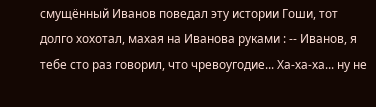смущённый Иванов поведал эту истории Гоши, тот долго хохотал, махая на Иванова руками : -- Иванов, я тебе сто раз говорил, что чревоугодие... Ха-ха-ха... ну не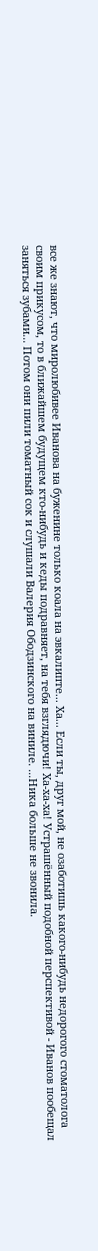все же знают, что миролюбивее Иванова на буженине только коала на эвкалипте... Ха... Если ты, друг мой, не озаботишь какого-нибудь недорогого стоматолога своим прикусом, то в ближайшем будущем кто-нибудь и кеды подравняет, на тебя взглядючи! Ха-ха-ха! Устрашённый подобной перспективой - Иванов пообещал заняться зубами... Потом они пили томатный сок и слушали Валерия Ободзинского на виниле. ...Ника больше не звонила.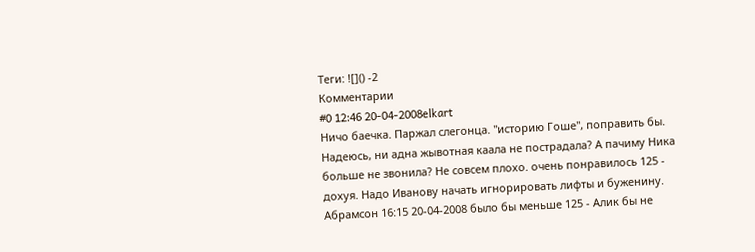Теги: ![]() -2
Комментарии
#0 12:46 20-04-2008elkart
Ничо баечка. Паржал слегонца. "историю Гоше", поправить бы. Надеюсь, ни адна жывотная каала не пострадала? А пачиму Ника больше не звонила? Не совсем плохо. очень понравилось 125 - дохуя. Надо Иванову начать игнорировать лифты и буженину. Абрамсон 16:15 20-04-2008 было бы меньше 125 - Алик бы не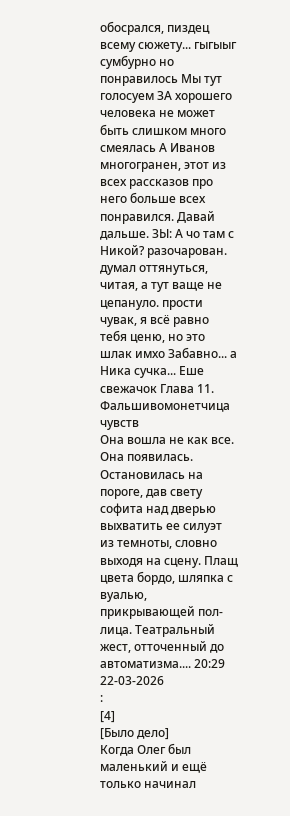обосрался, пиздец всему сюжету... гыгыыг сумбурно но понравилось Мы тут голосуем ЗА хорошего человека не может быть слишком много смеялась А Иванов многогранен, этот из всех рассказов про него больше всех понравился. Давай дальше. ЗЫ: А чо там с Никой? разочарован. думал оттянуться, читая, а тут ваще не цепануло. прости чувак, я всё равно тебя ценю, но это шлак имхо Забавно... а Ника сучка... Еше свежачок Глава 11. Фальшивомонетчица чувств
Она вошла не как все. Она появилась. Остановилась на пороге, дав свету софита над дверью выхватить ее силуэт из темноты, словно выходя на сцену. Плащ цвета бордо, шляпка с вуалью, прикрывающей пол-лица. Театральный жест, отточенный до автоматизма.... 20:29 22-03-2026
:
[4]
[Было дело]
Когда Олег был маленький и ещё только начинал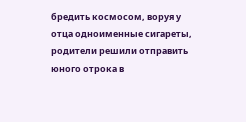бредить космосом, воруя у отца одноименные сигареты, родители решили отправить юного отрока в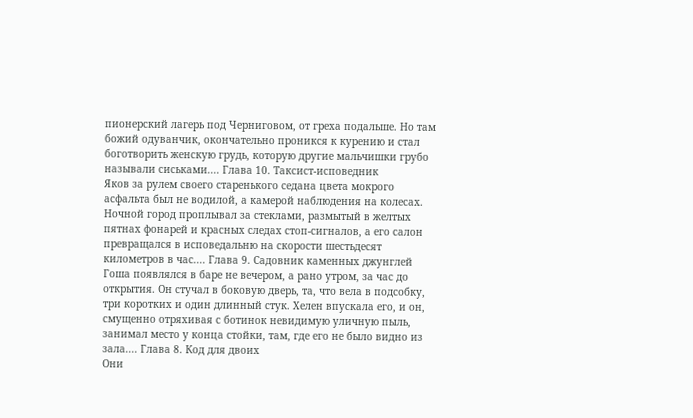пионерский лагерь под Черниговом, от греха подальше. Но там божий одуванчик, окончательно проникся к курению и стал боготворить женскую грудь, которую другие мальчишки грубо называли сиськами.... Глава 10. Таксист-исповедник
Яков за рулем своего старенького седана цвета мокрого асфальта был не водилой, а камерой наблюдения на колесах. Ночной город проплывал за стеклами, размытый в желтых пятнах фонарей и красных следах стоп-сигналов, а его салон превращался в исповедальню на скорости шестьдесят километров в час.... Глава 9. Садовник каменных джунглей
Гоша появлялся в баре не вечером, а рано утром, за час до открытия. Он стучал в боковую дверь, та, что вела в подсобку, три коротких и один длинный стук. Хелен впускала его, и он, смущенно отряхивая с ботинок невидимую уличную пыль, занимал место у конца стойки, там, где его не было видно из зала.... Глава 8. Код для двоих
Они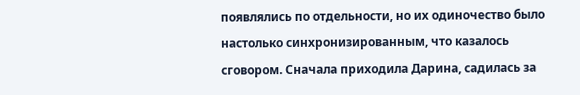появлялись по отдельности, но их одиночество было настолько синхронизированным, что казалось сговором. Сначала приходила Дарина, садилась за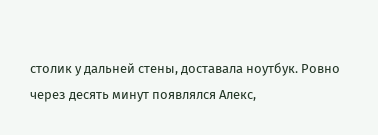столик у дальней стены, доставала ноутбук. Ровно через десять минут появлялся Алекс,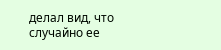делал вид, что случайно ее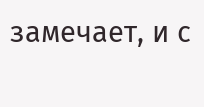замечает, и с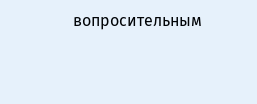вопросительным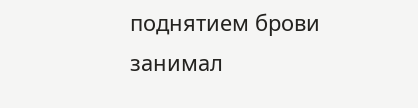поднятием брови занимал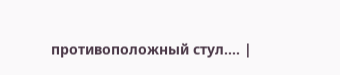противоположный стул.... |